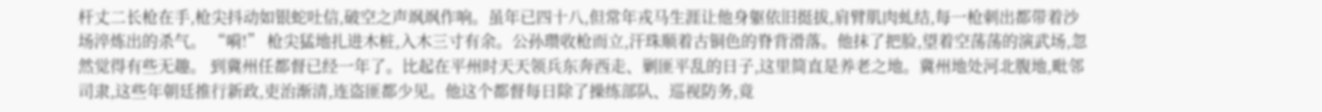杆丈二长枪在手,枪尖抖动如银蛇吐信,破空之声飒飒作响。虽年已四十八,但常年戎马生涯让他身躯依旧挺拔,肩臂肌肉虬结,每一枪刺出都带着沙场淬炼出的杀气。 “嗬!” 枪尖猛地扎进木桩,入木三寸有余。公孙瓒收枪而立,汗珠顺着古铜色的脊背滑落。他抹了把脸,望着空荡荡的演武场,忽然觉得有些无趣。 到冀州任都督已经一年了。比起在平州时天天领兵东奔西走、剿匪平乱的日子,这里简直是养老之地。冀州地处河北腹地,毗邻司隶,这些年朝廷推行新政,吏治渐清,连盗匪都少见。他这个都督每日除了操练部队、巡视防务,竟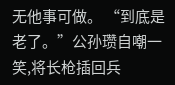无他事可做。 “到底是老了。”公孙瓒自嘲一笑,将长枪插回兵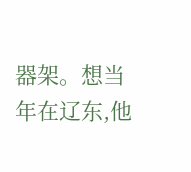器架。想当年在辽东,他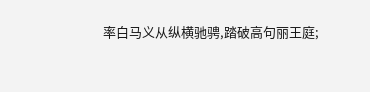率白马义从纵横驰骋,踏破高句丽王庭;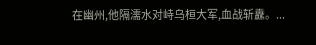在幽州,他隔濡水对峙乌桓大军,血战斩纛。...